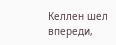Келлен шел впереди,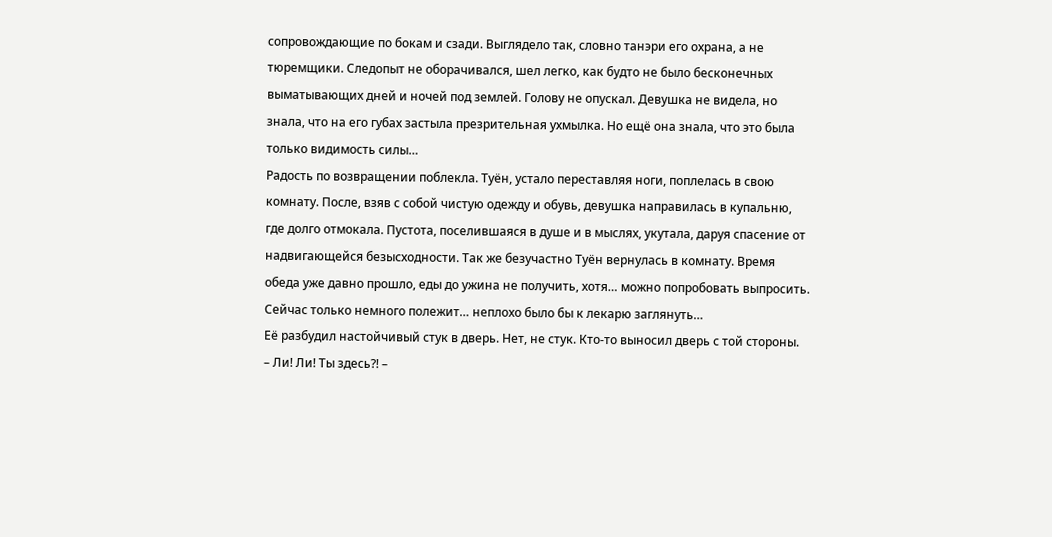сопровождающие по бокам и сзади. Выглядело так, словно танэри его охрана, а не тюремщики. Следопыт не оборачивался, шел легко, как будто не было бесконечных выматывающих дней и ночей под землей. Голову не опускал. Девушка не видела, но знала, что на его губах застыла презрительная ухмылка. Но ещё она знала, что это была только видимость силы…
Радость по возвращении поблекла. Туён, устало переставляя ноги, поплелась в свою комнату. После, взяв с собой чистую одежду и обувь, девушка направилась в купальню, где долго отмокала. Пустота, поселившаяся в душе и в мыслях, укутала, даруя спасение от надвигающейся безысходности. Так же безучастно Туён вернулась в комнату. Время обеда уже давно прошло, еды до ужина не получить, хотя… можно попробовать выпросить. Сейчас только немного полежит… неплохо было бы к лекарю заглянуть…
Её разбудил настойчивый стук в дверь. Нет, не стук. Кто-то выносил дверь с той стороны.
– Ли! Ли! Ты здесь?! –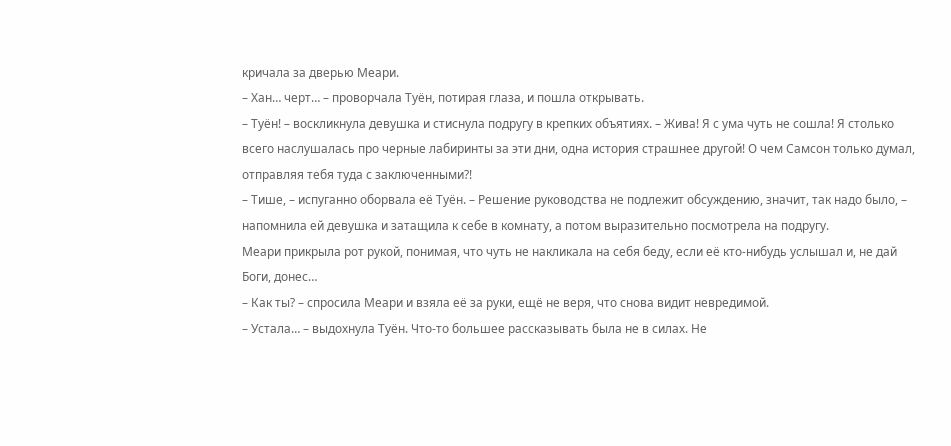кричала за дверью Меари.
– Хан… черт… – проворчала Туён, потирая глаза, и пошла открывать.
– Туён! – воскликнула девушка и стиснула подругу в крепких объятиях. – Жива! Я с ума чуть не сошла! Я столько всего наслушалась про черные лабиринты за эти дни, одна история страшнее другой! О чем Самсон только думал, отправляя тебя туда с заключенными?!
– Тише, – испуганно оборвала её Туён. – Решение руководства не подлежит обсуждению, значит, так надо было, – напомнила ей девушка и затащила к себе в комнату, а потом выразительно посмотрела на подругу.
Меари прикрыла рот рукой, понимая, что чуть не накликала на себя беду, если её кто-нибудь услышал и, не дай Боги, донес…
– Как ты? – спросила Меари и взяла её за руки, ещё не веря, что снова видит невредимой.
– Устала… – выдохнула Туён. Что-то большее рассказывать была не в силах. Не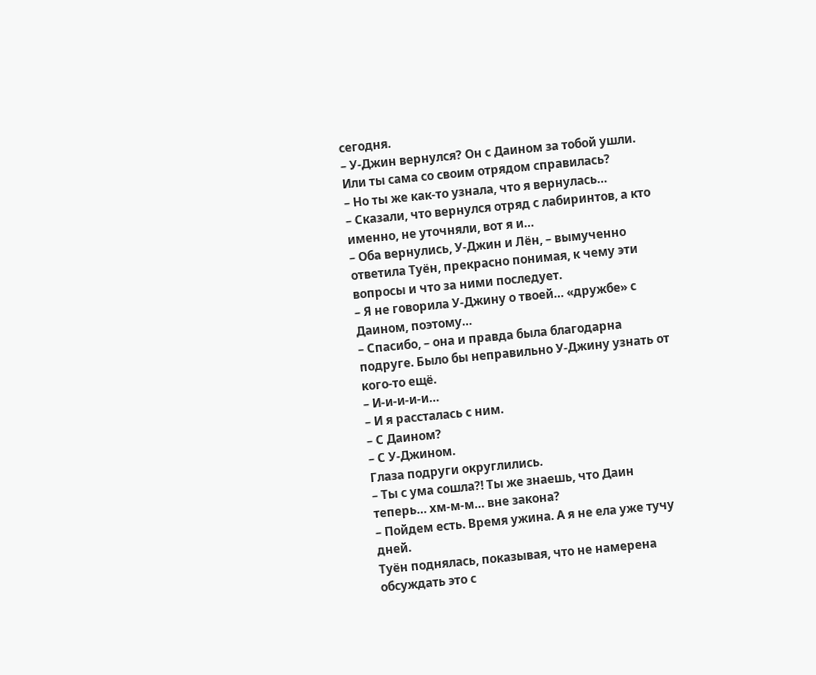сегодня.
– У-Джин вернулся? Он с Даином за тобой ушли. Или ты сама со своим отрядом справилась?
– Но ты же как-то узнала, что я вернулась…
– Сказали, что вернулся отряд с лабиринтов, а кто именно, не уточняли, вот я и…
– Оба вернулись, У-Джин и Лён, – вымученно ответила Туён, прекрасно понимая, к чему эти вопросы и что за ними последует.
– Я не говорила У-Джину о твоей… «дружбе» с Даином, поэтому…
– Спасибо, – она и правда была благодарна подруге. Было бы неправильно У-Джину узнать от кого-то ещё.
– И-и-и-и-и…
– И я рассталась с ним.
– С Даином?
– С У-Джином.
Глаза подруги округлились.
– Ты с ума сошла?! Ты же знаешь, что Даин теперь… хм-м-м… вне закона?
– Пойдем есть. Время ужина. А я не ела уже тучу дней.
Туён поднялась, показывая, что не намерена обсуждать это с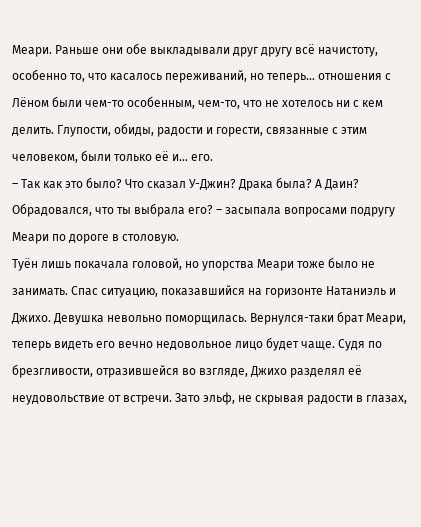Меари. Раньше они обе выкладывали друг другу всё начистоту, особенно то, что касалось переживаний, но теперь… отношения с Лёном были чем-то особенным, чем-то, что не хотелось ни с кем делить. Глупости, обиды, радости и горести, связанные с этим человеком, были только её и… его.
– Так как это было? Что сказал У-Джин? Драка была? А Даин? Обрадовался, что ты выбрала его? – засыпала вопросами подругу Меари по дороге в столовую.
Туён лишь покачала головой, но упорства Меари тоже было не занимать. Спас ситуацию, показавшийся на горизонте Натаниэль и Джихо. Девушка невольно поморщилась. Вернулся-таки брат Меари, теперь видеть его вечно недовольное лицо будет чаще. Судя по брезгливости, отразившейся во взгляде, Джихо разделял её неудовольствие от встречи. Зато эльф, не скрывая радости в глазах,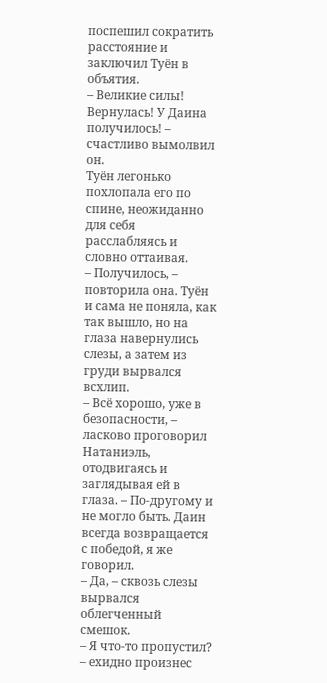поспешил сократить расстояние и заключил Туён в объятия.
– Великие силы! Вернулась! У Даина получилось! – счастливо вымолвил он.
Туён легонько похлопала его по спине, неожиданно для себя расслабляясь и словно оттаивая.
– Получилось, – повторила она. Туён и сама не поняла, как так вышло, но на глаза навернулись слезы, а затем из груди вырвался всхлип.
– Всё хорошо, уже в безопасности, – ласково проговорил Натаниэль, отодвигаясь и заглядывая ей в глаза. – По-другому и не могло быть. Даин всегда возвращается с победой, я же говорил.
– Да, – сквозь слезы вырвался облегченный смешок.
– Я что-то пропустил? – ехидно произнес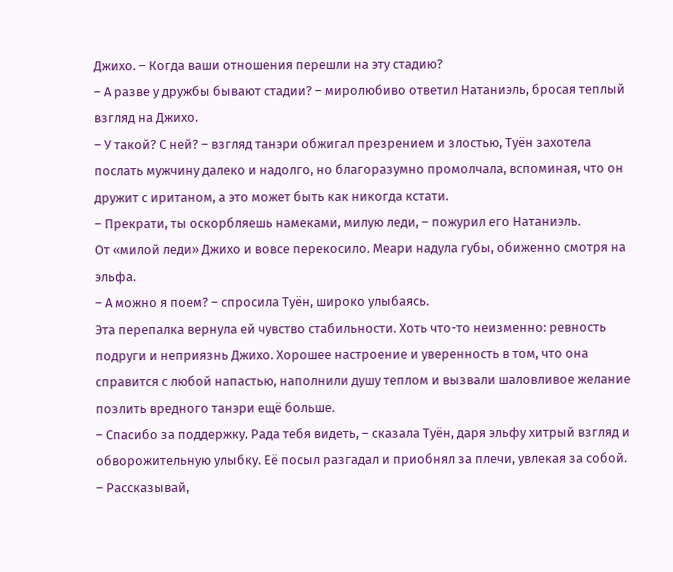Джихо. – Когда ваши отношения перешли на эту стадию?
– А разве у дружбы бывают стадии? – миролюбиво ответил Натаниэль, бросая теплый взгляд на Джихо.
– У такой? С ней? – взгляд танэри обжигал презрением и злостью, Туён захотела послать мужчину далеко и надолго, но благоразумно промолчала, вспоминая, что он дружит с иританом, а это может быть как никогда кстати.
– Прекрати, ты оскорбляешь намеками, милую леди, – пожурил его Натаниэль.
От «милой леди» Джихо и вовсе перекосило. Меари надула губы, обиженно смотря на эльфа.
– А можно я поем? – спросила Туён, широко улыбаясь.
Эта перепалка вернула ей чувство стабильности. Хоть что-то неизменно: ревность подруги и неприязнь Джихо. Хорошее настроение и уверенность в том, что она справится с любой напастью, наполнили душу теплом и вызвали шаловливое желание позлить вредного танэри ещё больше.
– Спасибо за поддержку. Рада тебя видеть, – сказала Туён, даря эльфу хитрый взгляд и обворожительную улыбку. Её посыл разгадал и приобнял за плечи, увлекая за собой.
– Рассказывай,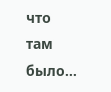что там было…